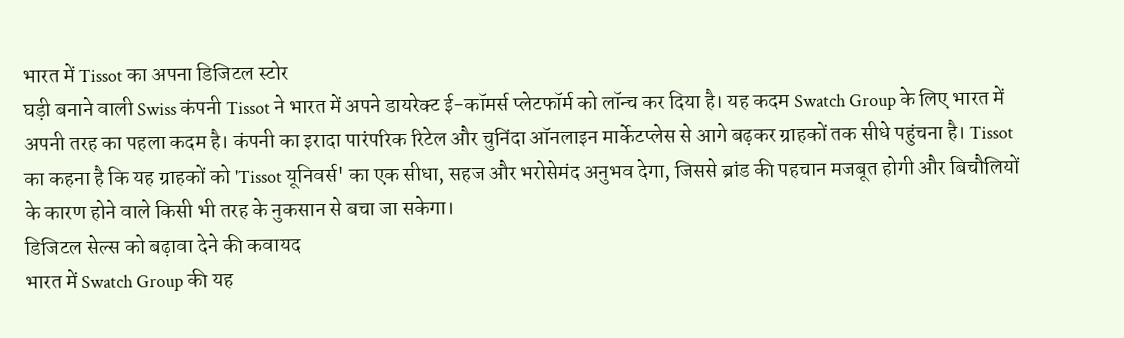भारत में Tissot का अपना डिजिटल स्टोर
घड़ी बनाने वाली Swiss कंपनी Tissot ने भारत में अपने डायरेक्ट ई-कॉमर्स प्लेटफॉर्म को लॉन्च कर दिया है। यह कदम Swatch Group के लिए भारत में अपनी तरह का पहला कदम है। कंपनी का इरादा पारंपरिक रिटेल और चुनिंदा ऑनलाइन मार्केटप्लेस से आगे बढ़कर ग्राहकों तक सीधे पहुंचना है। Tissot का कहना है कि यह ग्राहकों को 'Tissot यूनिवर्स' का एक सीधा, सहज और भरोसेमंद अनुभव देगा, जिससे ब्रांड की पहचान मजबूत होगी और बिचौलियों के कारण होने वाले किसी भी तरह के नुकसान से बचा जा सकेगा।
डिजिटल सेल्स को बढ़ावा देने की कवायद
भारत में Swatch Group की यह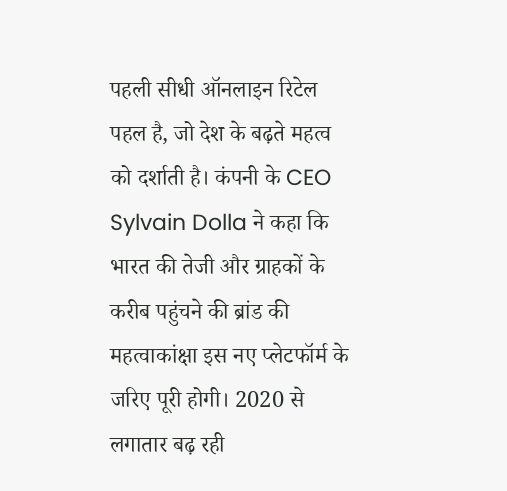पहली सीधी ऑनलाइन रिटेल पहल है, जो देश के बढ़ते महत्व को दर्शाती है। कंपनी के CEO Sylvain Dolla ने कहा कि भारत की तेजी और ग्राहकों के करीब पहुंचने की ब्रांड की महत्वाकांक्षा इस नए प्लेटफॉर्म के जरिए पूरी होगी। 2020 से लगातार बढ़ रही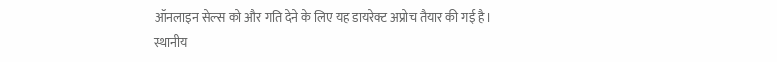ऑनलाइन सेल्स को और गति देने के लिए यह डायरेक्ट अप्रोच तैयार की गई है। स्थानीय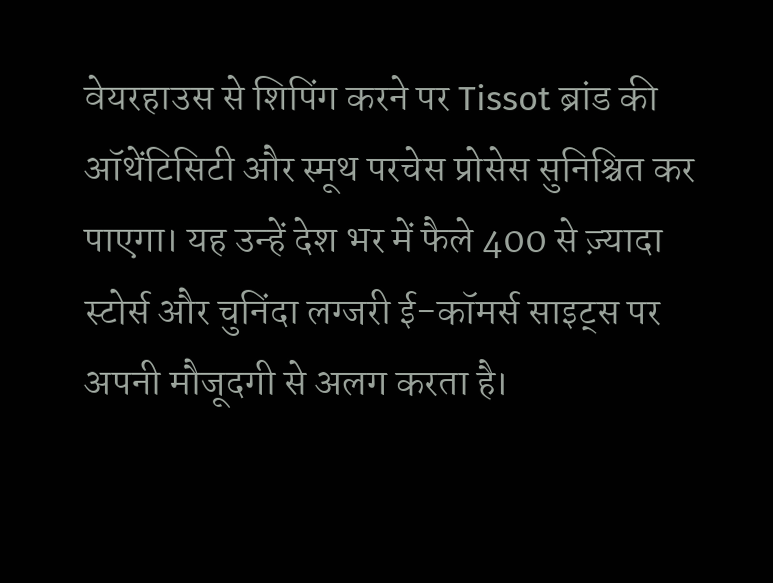वेयरहाउस से शिपिंग करने पर Tissot ब्रांड की ऑथेंटिसिटी और स्मूथ परचेस प्रोसेस सुनिश्चित कर पाएगा। यह उन्हें देश भर में फैले 400 से ज़्यादा स्टोर्स और चुनिंदा लग्जरी ई-कॉमर्स साइट्स पर अपनी मौजूदगी से अलग करता है।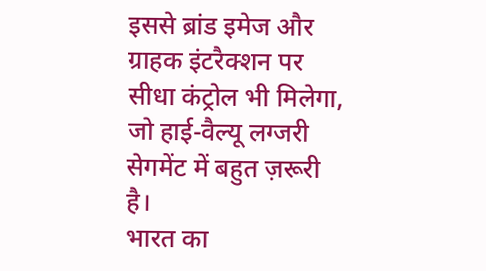इससे ब्रांड इमेज और ग्राहक इंटरैक्शन पर सीधा कंट्रोल भी मिलेगा, जो हाई-वैल्यू लग्जरी सेगमेंट में बहुत ज़रूरी है।
भारत का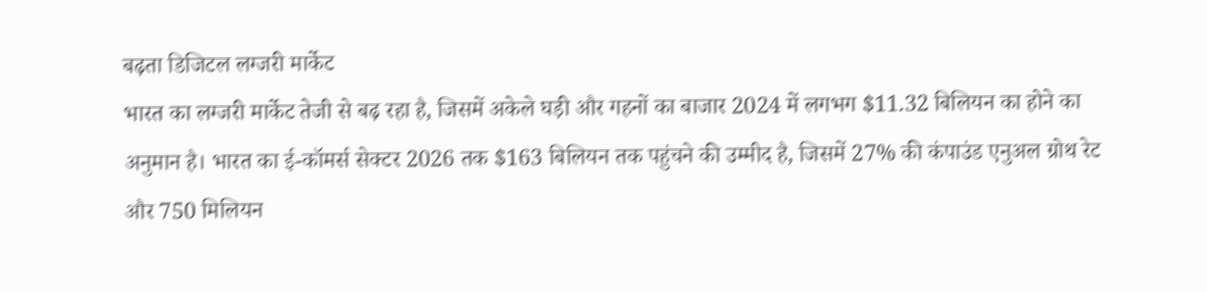बढ़ता डिजिटल लग्जरी मार्केट
भारत का लग्जरी मार्केट तेजी से बढ़ रहा है, जिसमें अकेले घड़ी और गहनों का बाजार 2024 में लगभग $11.32 बिलियन का होने का अनुमान है। भारत का ई-कॉमर्स सेक्टर 2026 तक $163 बिलियन तक पहुंचने की उम्मीद है, जिसमें 27% की कंपाउंड एनुअल ग्रोथ रेट और 750 मिलियन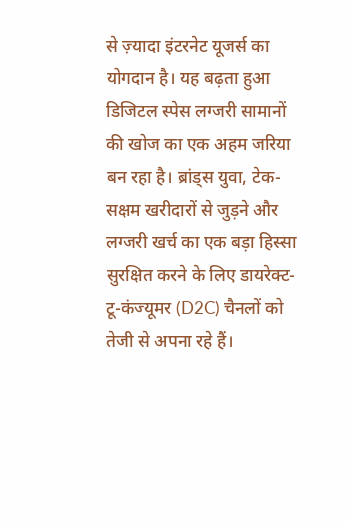से ज़्यादा इंटरनेट यूजर्स का योगदान है। यह बढ़ता हुआ डिजिटल स्पेस लग्जरी सामानों की खोज का एक अहम जरिया बन रहा है। ब्रांड्स युवा, टेक-सक्षम खरीदारों से जुड़ने और लग्जरी खर्च का एक बड़ा हिस्सा सुरक्षित करने के लिए डायरेक्ट-टू-कंज्यूमर (D2C) चैनलों को तेजी से अपना रहे हैं।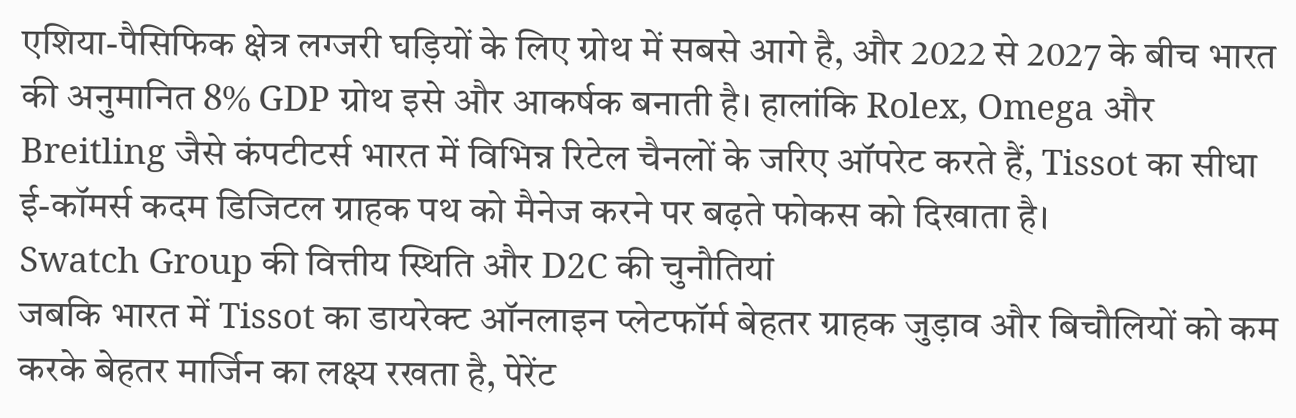एशिया-पैसिफिक क्षेत्र लग्जरी घड़ियों के लिए ग्रोथ में सबसे आगे है, और 2022 से 2027 के बीच भारत की अनुमानित 8% GDP ग्रोथ इसे और आकर्षक बनाती है। हालांकि Rolex, Omega और Breitling जैसे कंपटीटर्स भारत में विभिन्न रिटेल चैनलों के जरिए ऑपरेट करते हैं, Tissot का सीधा ई-कॉमर्स कदम डिजिटल ग्राहक पथ को मैनेज करने पर बढ़ते फोकस को दिखाता है।
Swatch Group की वित्तीय स्थिति और D2C की चुनौतियां
जबकि भारत में Tissot का डायरेक्ट ऑनलाइन प्लेटफॉर्म बेहतर ग्राहक जुड़ाव और बिचौलियों को कम करके बेहतर मार्जिन का लक्ष्य रखता है, पेरेंट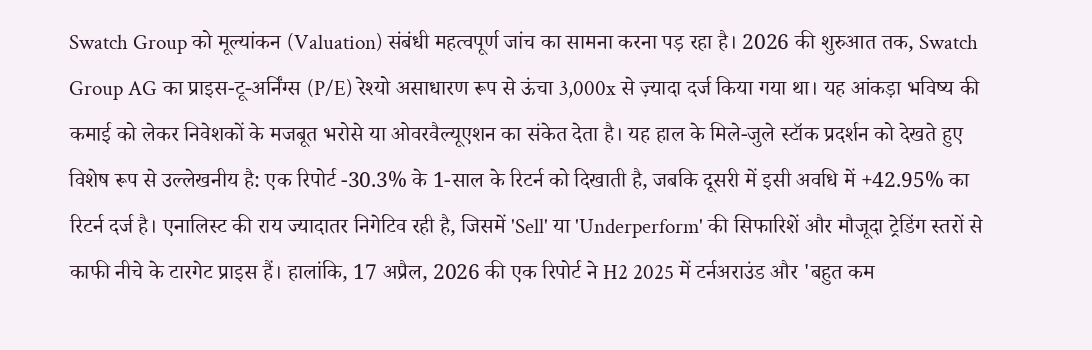Swatch Group को मूल्यांकन (Valuation) संबंधी महत्वपूर्ण जांच का सामना करना पड़ रहा है। 2026 की शुरुआत तक, Swatch Group AG का प्राइस-टू-अर्निंग्स (P/E) रेश्यो असाधारण रूप से ऊंचा 3,000x से ज़्यादा दर्ज किया गया था। यह आंकड़ा भविष्य की कमाई को लेकर निवेशकों के मजबूत भरोसे या ओवरवैल्यूएशन का संकेत देता है। यह हाल के मिले-जुले स्टॉक प्रदर्शन को देखते हुए विशेष रूप से उल्लेखनीय है: एक रिपोर्ट -30.3% के 1-साल के रिटर्न को दिखाती है, जबकि दूसरी में इसी अवधि में +42.95% का रिटर्न दर्ज है। एनालिस्ट की राय ज्यादातर निगेटिव रही है, जिसमें 'Sell' या 'Underperform' की सिफारिशें और मौजूदा ट्रेडिंग स्तरों से काफी नीचे के टारगेट प्राइस हैं। हालांकि, 17 अप्रैल, 2026 की एक रिपोर्ट ने H2 2025 में टर्नअराउंड और 'बहुत कम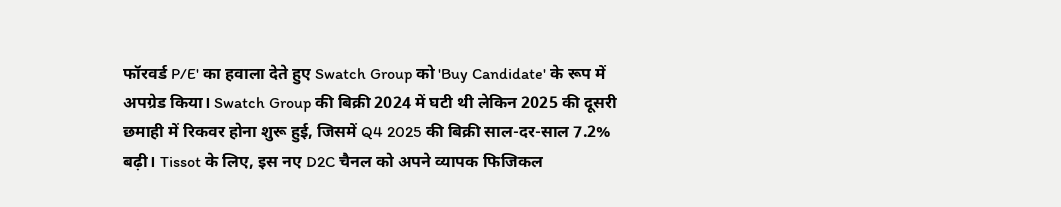फॉरवर्ड P/E' का हवाला देते हुए Swatch Group को 'Buy Candidate' के रूप में अपग्रेड किया। Swatch Group की बिक्री 2024 में घटी थी लेकिन 2025 की दूसरी छमाही में रिकवर होना शुरू हुई, जिसमें Q4 2025 की बिक्री साल-दर-साल 7.2% बढ़ी। Tissot के लिए, इस नए D2C चैनल को अपने व्यापक फिजिकल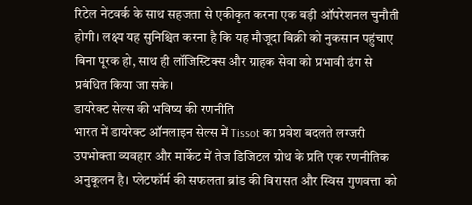रिटेल नेटवर्क के साथ सहजता से एकीकृत करना एक बड़ी ऑपरेशनल चुनौती होगी। लक्ष्य यह सुनिश्चित करना है कि यह मौजूदा बिक्री को नुकसान पहुंचाए बिना पूरक हो, साथ ही लॉजिस्टिक्स और ग्राहक सेवा को प्रभावी ढंग से प्रबंधित किया जा सके।
डायरेक्ट सेल्स की भविष्य की रणनीति
भारत में डायरेक्ट ऑनलाइन सेल्स में Tissot का प्रवेश बदलते लग्जरी उपभोक्ता व्यवहार और मार्केट में तेज डिजिटल ग्रोथ के प्रति एक रणनीतिक अनुकूलन है। प्लेटफॉर्म की सफलता ब्रांड की विरासत और स्विस गुणवत्ता को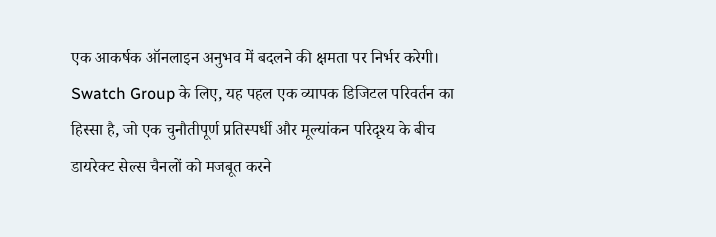एक आकर्षक ऑनलाइन अनुभव में बदलने की क्षमता पर निर्भर करेगी। Swatch Group के लिए, यह पहल एक व्यापक डिजिटल परिवर्तन का हिस्सा है, जो एक चुनौतीपूर्ण प्रतिस्पर्धी और मूल्यांकन परिदृश्य के बीच डायरेक्ट सेल्स चैनलों को मजबूत करने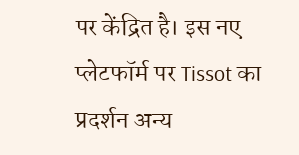पर केंद्रित है। इस नए प्लेटफॉर्म पर Tissot का प्रदर्शन अन्य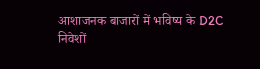आशाजनक बाजारों में भविष्य के D2C निवेशों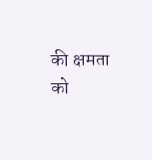की क्षमता को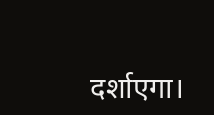दर्शाएगा।